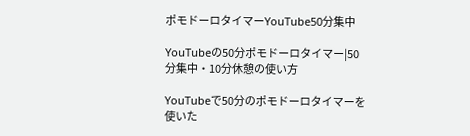ポモドーロタイマーYouTube50分集中

YouTubeの50分ポモドーロタイマー|50分集中・10分休憩の使い方

YouTubeで50分のポモドーロタイマーを使いた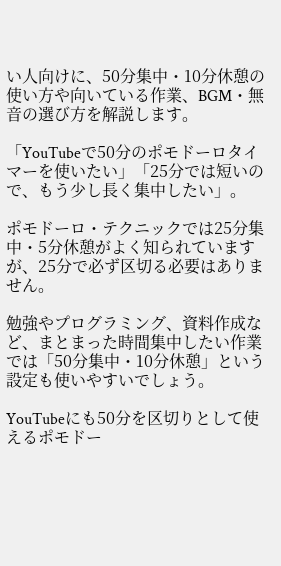い人向けに、50分集中・10分休憩の使い方や向いている作業、BGM・無音の選び方を解説します。

「YouTubeで50分のポモドーロタイマーを使いたい」「25分では短いので、もう少し長く集中したい」。

ポモドーロ・テクニックでは25分集中・5分休憩がよく知られていますが、25分で必ず区切る必要はありません。

勉強やプログラミング、資料作成など、まとまった時間集中したい作業では「50分集中・10分休憩」という設定も使いやすいでしょう。

YouTubeにも50分を区切りとして使えるポモドー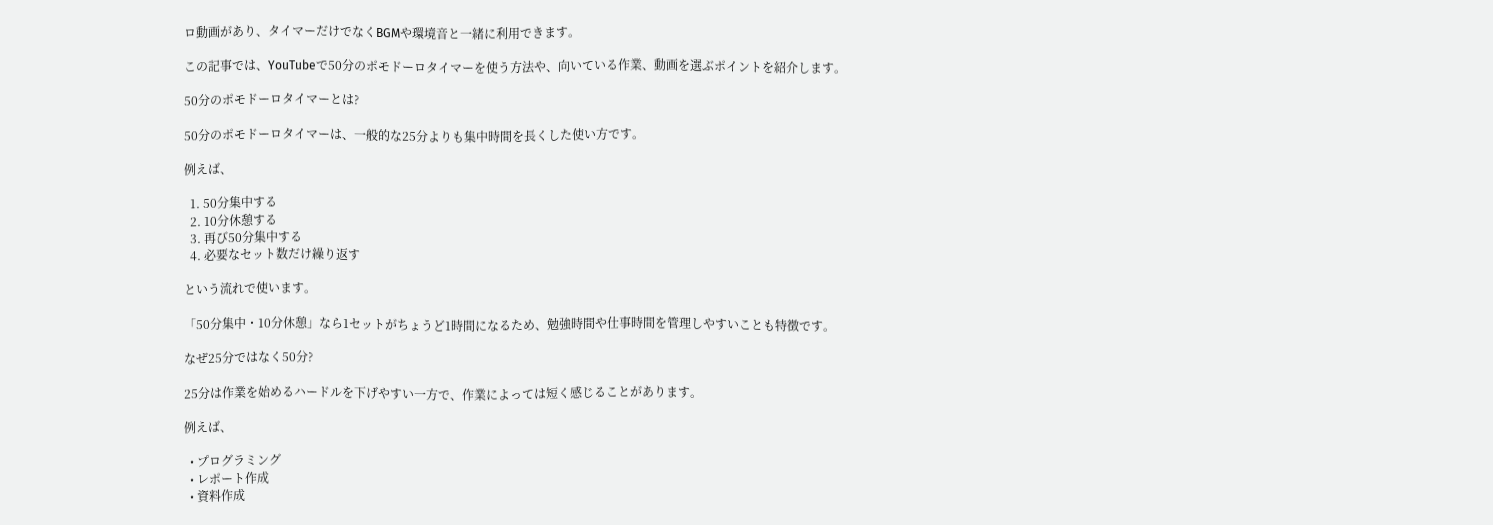ロ動画があり、タイマーだけでなくBGMや環境音と一緒に利用できます。

この記事では、YouTubeで50分のポモドーロタイマーを使う方法や、向いている作業、動画を選ぶポイントを紹介します。

50分のポモドーロタイマーとは?

50分のポモドーロタイマーは、一般的な25分よりも集中時間を長くした使い方です。

例えば、

  1. 50分集中する
  2. 10分休憩する
  3. 再び50分集中する
  4. 必要なセット数だけ繰り返す

という流れで使います。

「50分集中・10分休憩」なら1セットがちょうど1時間になるため、勉強時間や仕事時間を管理しやすいことも特徴です。

なぜ25分ではなく50分?

25分は作業を始めるハードルを下げやすい一方で、作業によっては短く感じることがあります。

例えば、

  • プログラミング
  • レポート作成
  • 資料作成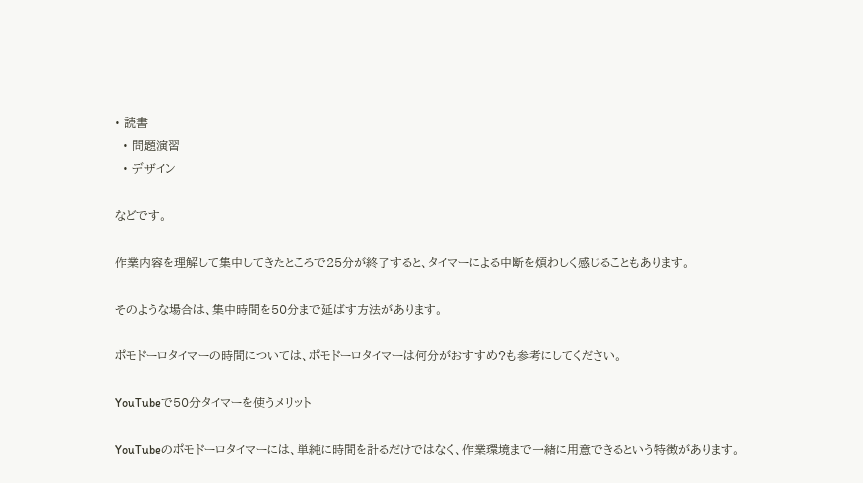• 読書
  • 問題演習
  • デザイン

などです。

作業内容を理解して集中してきたところで25分が終了すると、タイマーによる中断を煩わしく感じることもあります。

そのような場合は、集中時間を50分まで延ばす方法があります。

ポモドーロタイマーの時間については、ポモドーロタイマーは何分がおすすめ?も参考にしてください。

YouTubeで50分タイマーを使うメリット

YouTubeのポモドーロタイマーには、単純に時間を計るだけではなく、作業環境まで一緒に用意できるという特徴があります。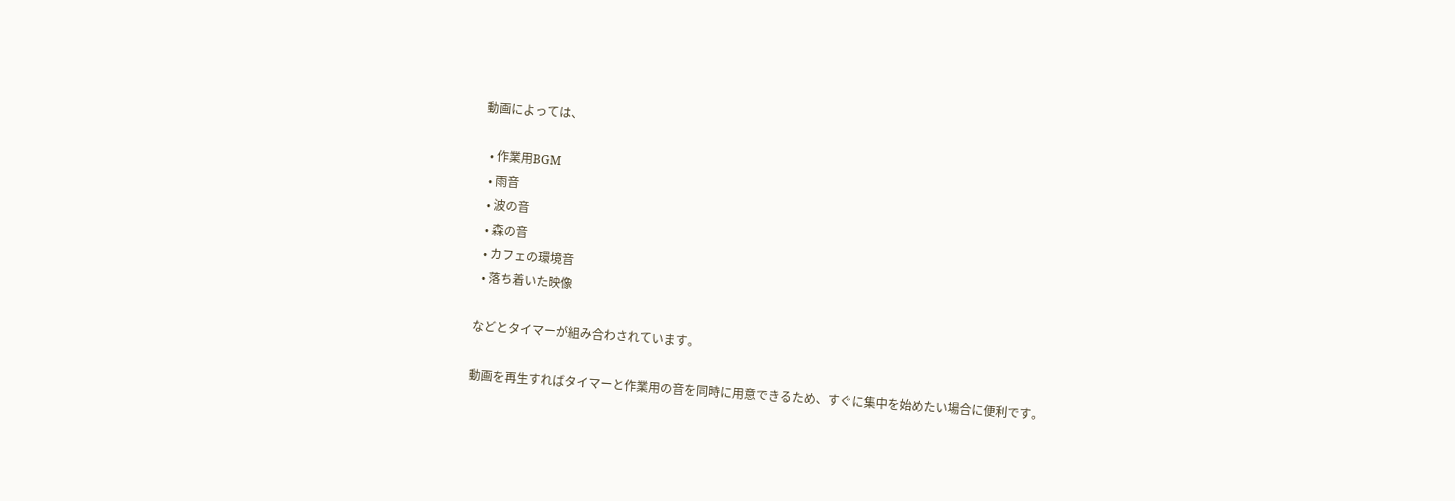動画によっては、

  • 作業用BGM
  • 雨音
  • 波の音
  • 森の音
  • カフェの環境音
  • 落ち着いた映像

などとタイマーが組み合わされています。

動画を再生すればタイマーと作業用の音を同時に用意できるため、すぐに集中を始めたい場合に便利です。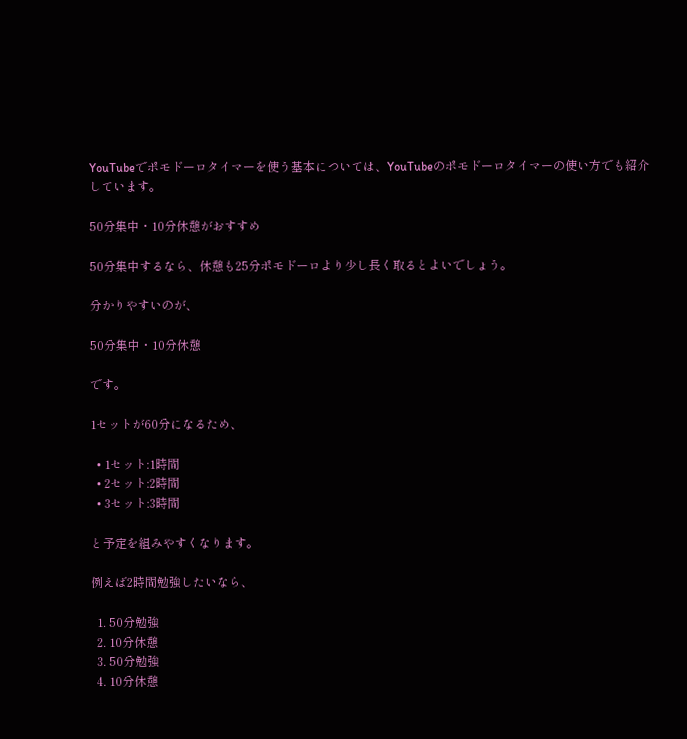YouTubeでポモドーロタイマーを使う基本については、YouTubeのポモドーロタイマーの使い方でも紹介しています。

50分集中・10分休憩がおすすめ

50分集中するなら、休憩も25分ポモドーロより少し長く取るとよいでしょう。

分かりやすいのが、

50分集中・10分休憩

です。

1セットが60分になるため、

  • 1セット:1時間
  • 2セット:2時間
  • 3セット:3時間

と予定を組みやすくなります。

例えば2時間勉強したいなら、

  1. 50分勉強
  2. 10分休憩
  3. 50分勉強
  4. 10分休憩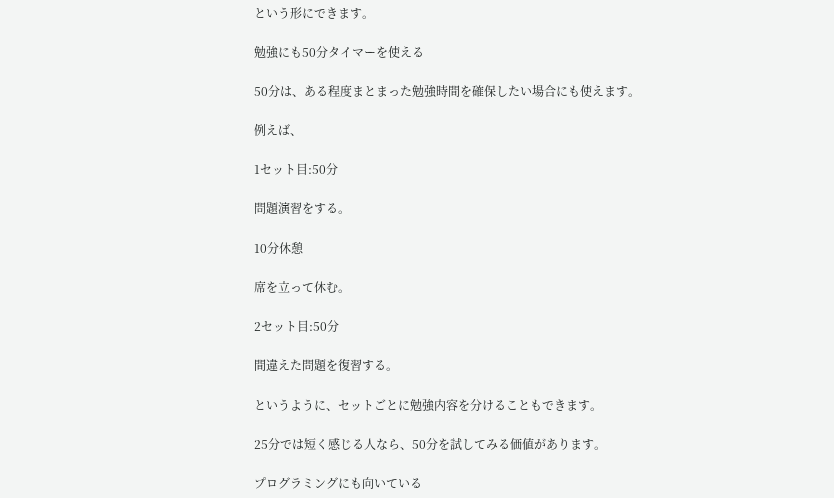という形にできます。

勉強にも50分タイマーを使える

50分は、ある程度まとまった勉強時間を確保したい場合にも使えます。

例えば、

1セット目:50分

問題演習をする。

10分休憩

席を立って休む。

2セット目:50分

間違えた問題を復習する。

というように、セットごとに勉強内容を分けることもできます。

25分では短く感じる人なら、50分を試してみる価値があります。

プログラミングにも向いている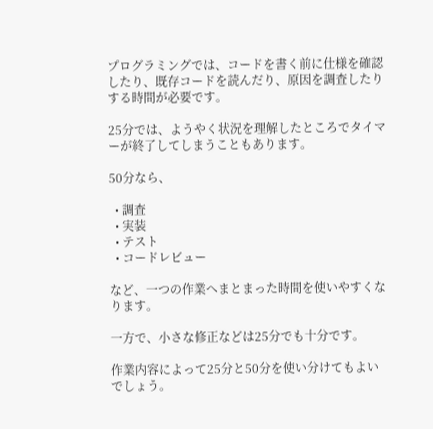プログラミングでは、コードを書く前に仕様を確認したり、既存コードを読んだり、原因を調査したりする時間が必要です。

25分では、ようやく状況を理解したところでタイマーが終了してしまうこともあります。

50分なら、

  • 調査
  • 実装
  • テスト
  • コードレビュー

など、一つの作業へまとまった時間を使いやすくなります。

一方で、小さな修正などは25分でも十分です。

作業内容によって25分と50分を使い分けてもよいでしょう。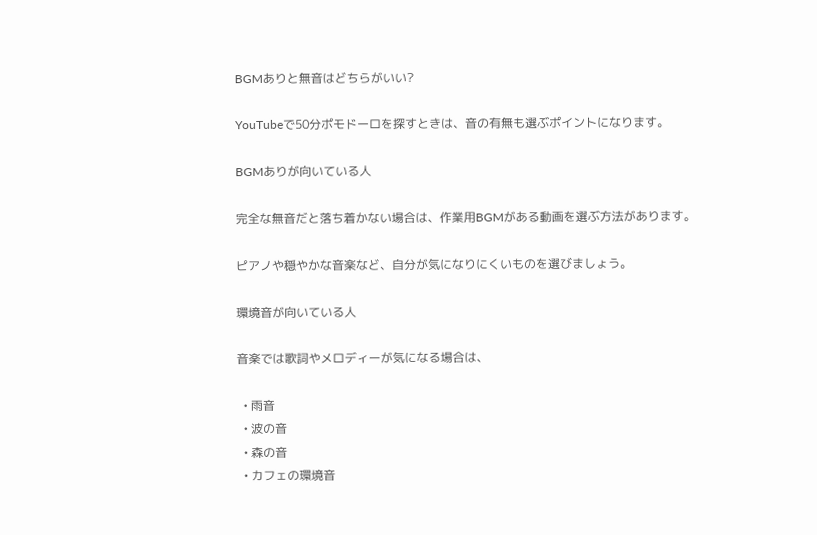BGMありと無音はどちらがいい?

YouTubeで50分ポモドーロを探すときは、音の有無も選ぶポイントになります。

BGMありが向いている人

完全な無音だと落ち着かない場合は、作業用BGMがある動画を選ぶ方法があります。

ピアノや穏やかな音楽など、自分が気になりにくいものを選びましょう。

環境音が向いている人

音楽では歌詞やメロディーが気になる場合は、

  • 雨音
  • 波の音
  • 森の音
  • カフェの環境音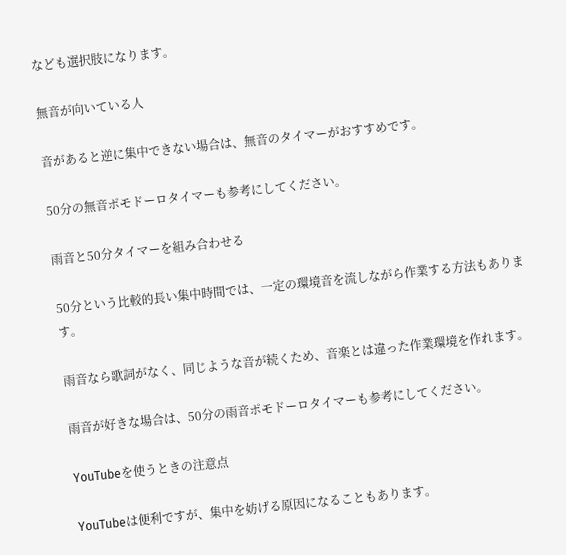なども選択肢になります。

無音が向いている人

音があると逆に集中できない場合は、無音のタイマーがおすすめです。

50分の無音ポモドーロタイマーも参考にしてください。

雨音と50分タイマーを組み合わせる

50分という比較的長い集中時間では、一定の環境音を流しながら作業する方法もあります。

雨音なら歌詞がなく、同じような音が続くため、音楽とは違った作業環境を作れます。

雨音が好きな場合は、50分の雨音ポモドーロタイマーも参考にしてください。

YouTubeを使うときの注意点

YouTubeは便利ですが、集中を妨げる原因になることもあります。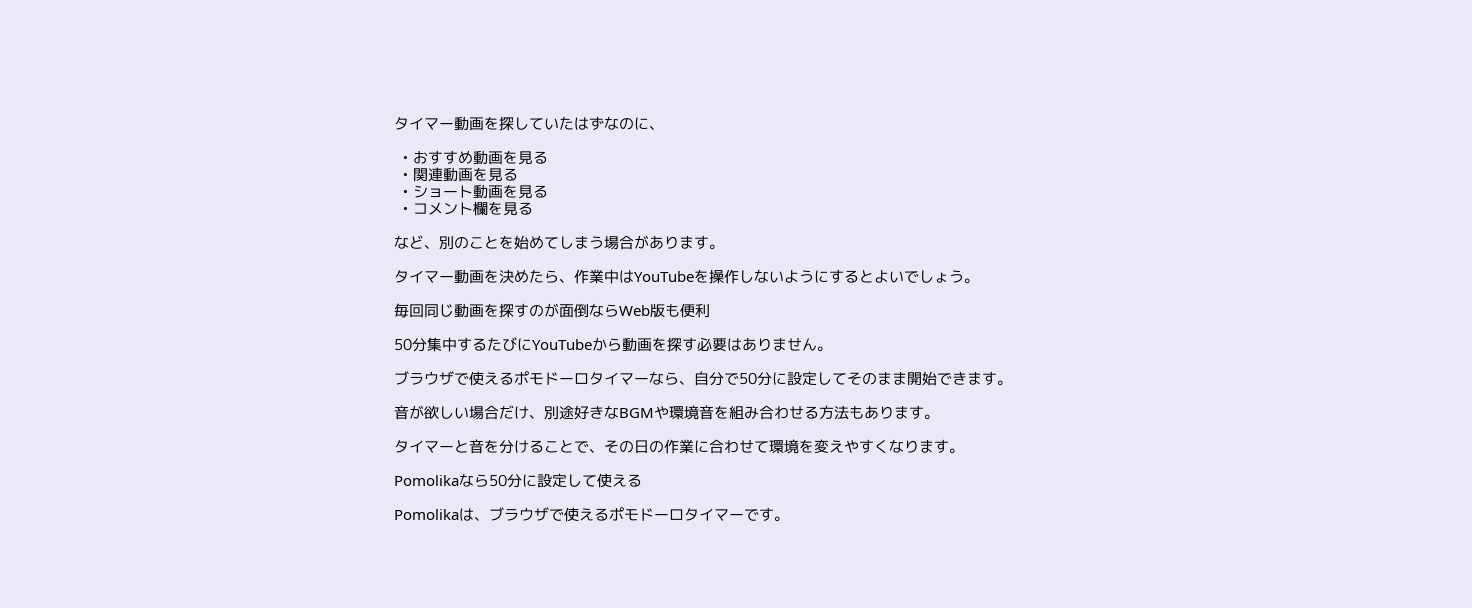タイマー動画を探していたはずなのに、

  • おすすめ動画を見る
  • 関連動画を見る
  • ショート動画を見る
  • コメント欄を見る

など、別のことを始めてしまう場合があります。

タイマー動画を決めたら、作業中はYouTubeを操作しないようにするとよいでしょう。

毎回同じ動画を探すのが面倒ならWeb版も便利

50分集中するたびにYouTubeから動画を探す必要はありません。

ブラウザで使えるポモドーロタイマーなら、自分で50分に設定してそのまま開始できます。

音が欲しい場合だけ、別途好きなBGMや環境音を組み合わせる方法もあります。

タイマーと音を分けることで、その日の作業に合わせて環境を変えやすくなります。

Pomolikaなら50分に設定して使える

Pomolikaは、ブラウザで使えるポモドーロタイマーです。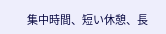集中時間、短い休憩、長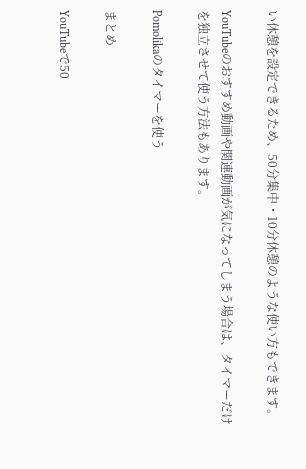い休憩を設定できるため、50分集中・10分休憩のような使い方もできます。

YouTubeのおすすめ動画や関連動画が気になってしまう場合は、タイマーだけを独立させて使う方法もあります。

Pomolikaのタイマーを使う

まとめ

YouTubeで50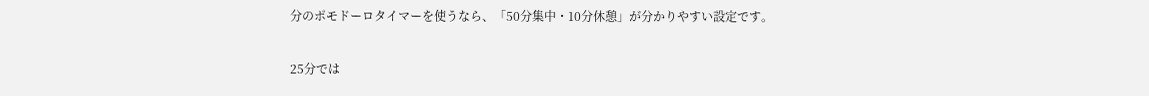分のポモドーロタイマーを使うなら、「50分集中・10分休憩」が分かりやすい設定です。

25分では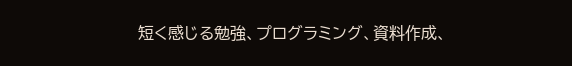短く感じる勉強、プログラミング、資料作成、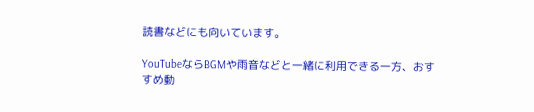読書などにも向いています。

YouTubeならBGMや雨音などと一緒に利用できる一方、おすすめ動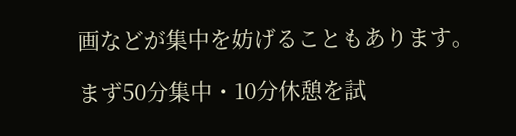画などが集中を妨げることもあります。

まず50分集中・10分休憩を試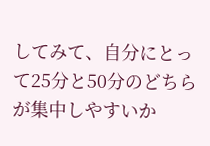してみて、自分にとって25分と50分のどちらが集中しやすいか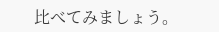比べてみましょう。